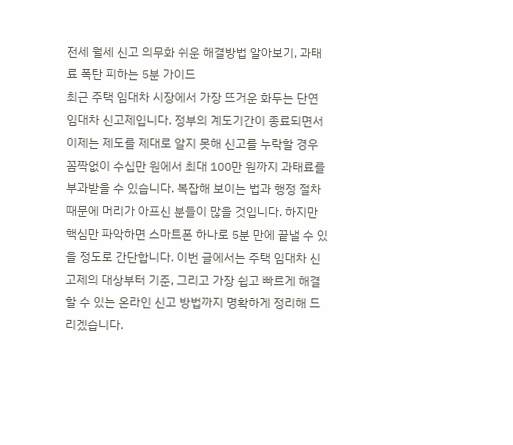전세 월세 신고 의무화 쉬운 해결방법 알아보기, 과태료 폭탄 피하는 5분 가이드
최근 주택 임대차 시장에서 가장 뜨거운 화두는 단연 임대차 신고제입니다. 정부의 계도기간이 종료되면서 이제는 제도를 제대로 알지 못해 신고를 누락할 경우 꼼짝없이 수십만 원에서 최대 100만 원까지 과태료를 부과받을 수 있습니다. 복잡해 보이는 법과 행정 절차 때문에 머리가 아프신 분들이 많을 것입니다. 하지만 핵심만 파악하면 스마트폰 하나로 5분 만에 끝낼 수 있을 정도로 간단합니다. 이번 글에서는 주택 임대차 신고제의 대상부터 기준, 그리고 가장 쉽고 빠르게 해결할 수 있는 온라인 신고 방법까지 명확하게 정리해 드리겠습니다.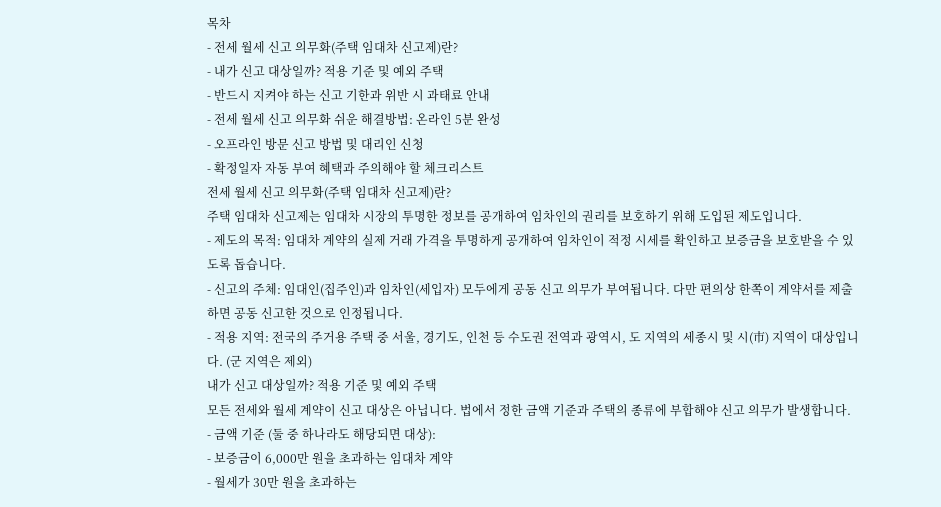목차
- 전세 월세 신고 의무화(주택 임대차 신고제)란?
- 내가 신고 대상일까? 적용 기준 및 예외 주택
- 반드시 지켜야 하는 신고 기한과 위반 시 과태료 안내
- 전세 월세 신고 의무화 쉬운 해결방법: 온라인 5분 완성
- 오프라인 방문 신고 방법 및 대리인 신청
- 확정일자 자동 부여 혜택과 주의해야 할 체크리스트
전세 월세 신고 의무화(주택 임대차 신고제)란?
주택 임대차 신고제는 임대차 시장의 투명한 정보를 공개하여 임차인의 권리를 보호하기 위해 도입된 제도입니다.
- 제도의 목적: 임대차 계약의 실제 거래 가격을 투명하게 공개하여 임차인이 적정 시세를 확인하고 보증금을 보호받을 수 있도록 돕습니다.
- 신고의 주체: 임대인(집주인)과 임차인(세입자) 모두에게 공동 신고 의무가 부여됩니다. 다만 편의상 한쪽이 계약서를 제출하면 공동 신고한 것으로 인정됩니다.
- 적용 지역: 전국의 주거용 주택 중 서울, 경기도, 인천 등 수도권 전역과 광역시, 도 지역의 세종시 및 시(市) 지역이 대상입니다. (군 지역은 제외)
내가 신고 대상일까? 적용 기준 및 예외 주택
모든 전세와 월세 계약이 신고 대상은 아닙니다. 법에서 정한 금액 기준과 주택의 종류에 부합해야 신고 의무가 발생합니다.
- 금액 기준 (둘 중 하나라도 해당되면 대상):
- 보증금이 6,000만 원을 초과하는 임대차 계약
- 월세가 30만 원을 초과하는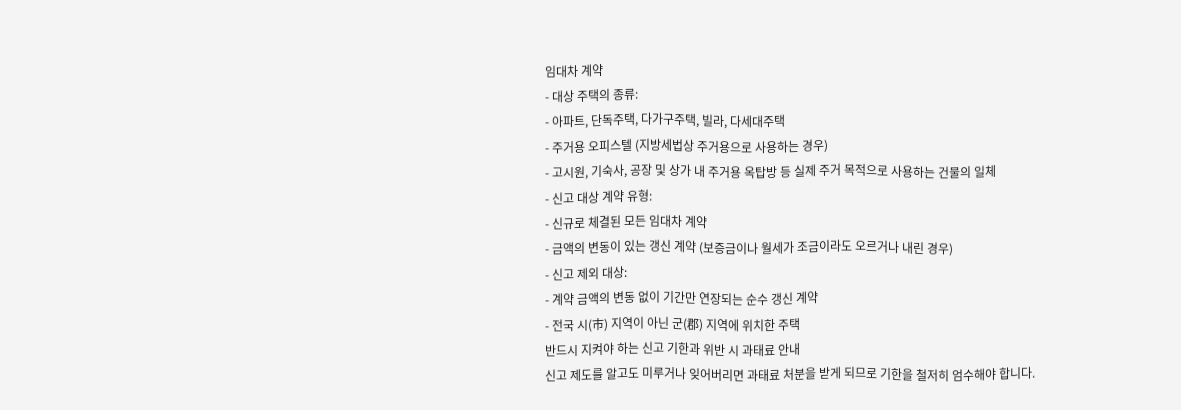임대차 계약
- 대상 주택의 종류:
- 아파트, 단독주택, 다가구주택, 빌라, 다세대주택
- 주거용 오피스텔 (지방세법상 주거용으로 사용하는 경우)
- 고시원, 기숙사, 공장 및 상가 내 주거용 옥탑방 등 실제 주거 목적으로 사용하는 건물의 일체
- 신고 대상 계약 유형:
- 신규로 체결된 모든 임대차 계약
- 금액의 변동이 있는 갱신 계약 (보증금이나 월세가 조금이라도 오르거나 내린 경우)
- 신고 제외 대상:
- 계약 금액의 변동 없이 기간만 연장되는 순수 갱신 계약
- 전국 시(市) 지역이 아닌 군(郡) 지역에 위치한 주택
반드시 지켜야 하는 신고 기한과 위반 시 과태료 안내
신고 제도를 알고도 미루거나 잊어버리면 과태료 처분을 받게 되므로 기한을 철저히 엄수해야 합니다.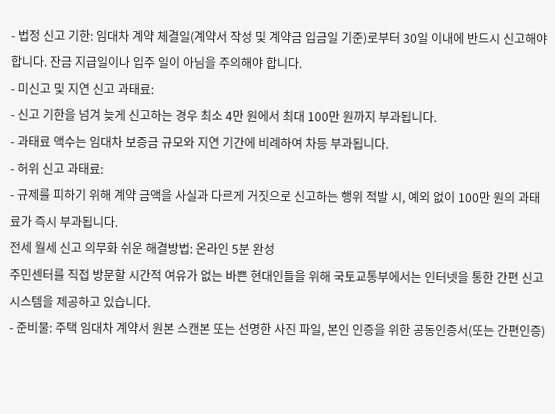- 법정 신고 기한: 임대차 계약 체결일(계약서 작성 및 계약금 입금일 기준)로부터 30일 이내에 반드시 신고해야 합니다. 잔금 지급일이나 입주 일이 아님을 주의해야 합니다.
- 미신고 및 지연 신고 과태료:
- 신고 기한을 넘겨 늦게 신고하는 경우 최소 4만 원에서 최대 100만 원까지 부과됩니다.
- 과태료 액수는 임대차 보증금 규모와 지연 기간에 비례하여 차등 부과됩니다.
- 허위 신고 과태료:
- 규제를 피하기 위해 계약 금액을 사실과 다르게 거짓으로 신고하는 행위 적발 시, 예외 없이 100만 원의 과태료가 즉시 부과됩니다.
전세 월세 신고 의무화 쉬운 해결방법: 온라인 5분 완성
주민센터를 직접 방문할 시간적 여유가 없는 바쁜 현대인들을 위해 국토교통부에서는 인터넷을 통한 간편 신고 시스템을 제공하고 있습니다.
- 준비물: 주택 임대차 계약서 원본 스캔본 또는 선명한 사진 파일, 본인 인증을 위한 공동인증서(또는 간편인증)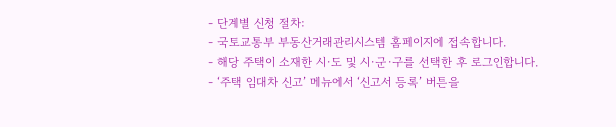- 단계별 신청 절차:
- 국토교통부 부동산거래관리시스템 홈페이지에 접속합니다.
- 해당 주택이 소재한 시·도 및 시·군·구를 선택한 후 로그인합니다.
- ‘주택 임대차 신고’ 메뉴에서 ‘신고서 등록’ 버튼을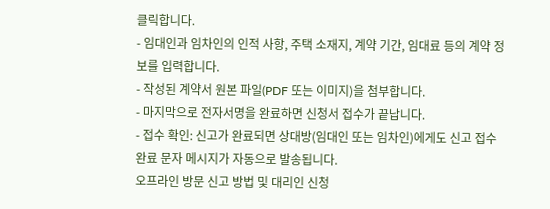클릭합니다.
- 임대인과 임차인의 인적 사항, 주택 소재지, 계약 기간, 임대료 등의 계약 정보를 입력합니다.
- 작성된 계약서 원본 파일(PDF 또는 이미지)을 첨부합니다.
- 마지막으로 전자서명을 완료하면 신청서 접수가 끝납니다.
- 접수 확인: 신고가 완료되면 상대방(임대인 또는 임차인)에게도 신고 접수 완료 문자 메시지가 자동으로 발송됩니다.
오프라인 방문 신고 방법 및 대리인 신청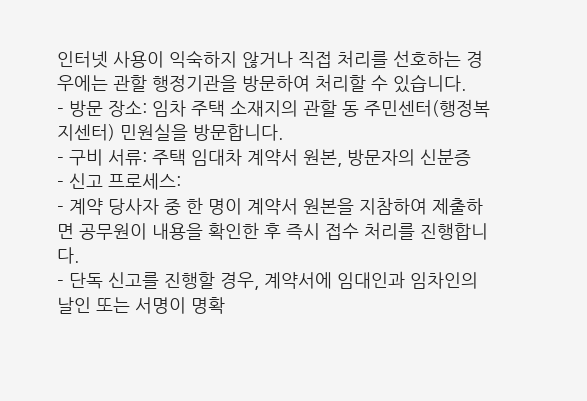인터넷 사용이 익숙하지 않거나 직접 처리를 선호하는 경우에는 관할 행정기관을 방문하여 처리할 수 있습니다.
- 방문 장소: 임차 주택 소재지의 관할 동 주민센터(행정복지센터) 민원실을 방문합니다.
- 구비 서류: 주택 임대차 계약서 원본, 방문자의 신분증
- 신고 프로세스:
- 계약 당사자 중 한 명이 계약서 원본을 지참하여 제출하면 공무원이 내용을 확인한 후 즉시 접수 처리를 진행합니다.
- 단독 신고를 진행할 경우, 계약서에 임대인과 임차인의 날인 또는 서명이 명확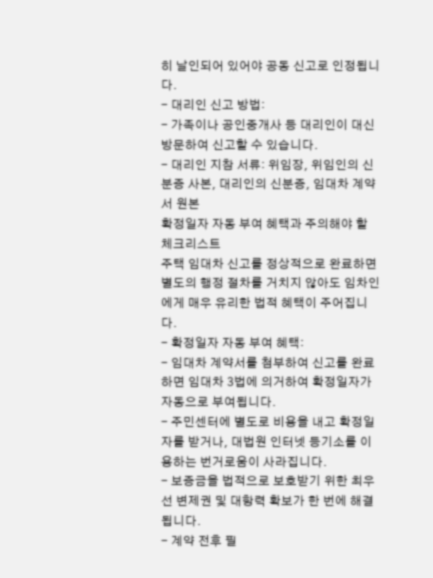히 날인되어 있어야 공동 신고로 인정됩니다.
- 대리인 신고 방법:
- 가족이나 공인중개사 등 대리인이 대신 방문하여 신고할 수 있습니다.
- 대리인 지참 서류: 위임장, 위임인의 신분증 사본, 대리인의 신분증, 임대차 계약서 원본
확정일자 자동 부여 혜택과 주의해야 할 체크리스트
주택 임대차 신고를 정상적으로 완료하면 별도의 행정 절차를 거치지 않아도 임차인에게 매우 유리한 법적 혜택이 주어집니다.
- 확정일자 자동 부여 혜택:
- 임대차 계약서를 첨부하여 신고를 완료하면 임대차 3법에 의거하여 확정일자가 자동으로 부여됩니다.
- 주민센터에 별도로 비용을 내고 확정일자를 받거나, 대법원 인터넷 등기소를 이용하는 번거로움이 사라집니다.
- 보증금을 법적으로 보호받기 위한 최우선 변제권 및 대항력 확보가 한 번에 해결됩니다.
- 계약 전후 필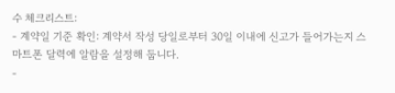수 체크리스트:
- 계약일 기준 확인: 계약서 작성 당일로부터 30일 이내에 신고가 들어가는지 스마트폰 달력에 알람을 설정해 둡니다.
-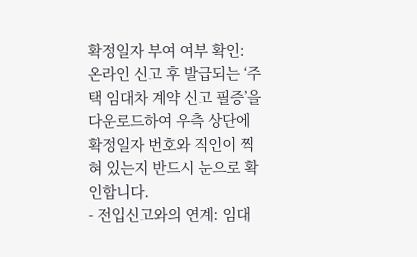확정일자 부여 여부 확인: 온라인 신고 후 발급되는 ‘주택 임대차 계약 신고 필증’을 다운로드하여 우측 상단에 확정일자 번호와 직인이 찍혀 있는지 반드시 눈으로 확인합니다.
- 전입신고와의 연계: 임대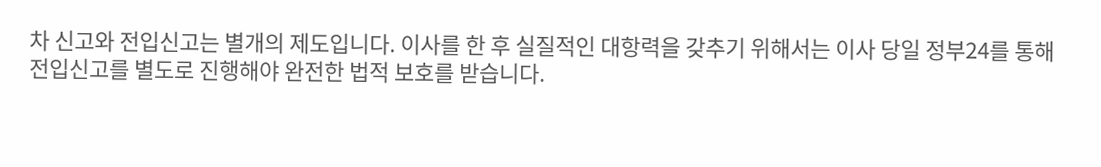차 신고와 전입신고는 별개의 제도입니다. 이사를 한 후 실질적인 대항력을 갖추기 위해서는 이사 당일 정부24를 통해 전입신고를 별도로 진행해야 완전한 법적 보호를 받습니다.